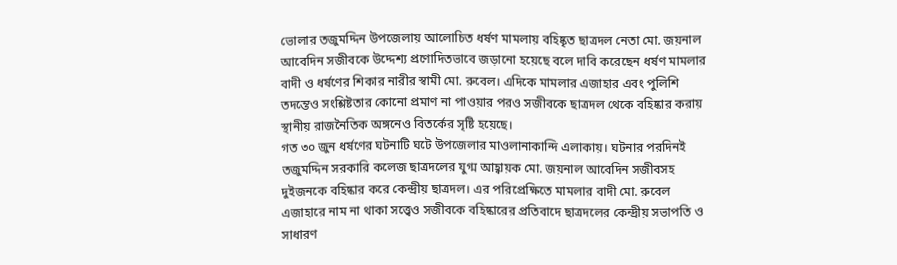ভোলার তজুমদ্দিন উপজেলায় আলোচিত ধর্ষণ মামলায় বহিষ্কৃত ছাত্রদল নেতা মো. জয়নাল আবেদিন সজীবকে উদ্দেশ্য প্রণোদিতভাবে জড়ানো হয়েছে বলে দাবি করেছেন ধর্ষণ মামলার বাদী ও ধর্ষণের শিকার নারীর স্বামী মো. রুবেল। এদিকে মামলার এজাহার এবং পুলিশি তদন্তেও সংশ্লিষ্টতার কোনো প্রমাণ না পাওয়ার পরও সজীবকে ছাত্রদল থেকে বহিষ্কার করায় স্থানীয় রাজনৈতিক অঙ্গনেও বিতর্কের সৃষ্টি হয়েছে।
গত ৩০ জুন ধর্ষণের ঘটনাটি ঘটে উপজেলার মাওলানাকান্দি এলাকায়। ঘটনার পরদিনই তজুমদ্দিন সরকারি কলেজ ছাত্রদলের যুগ্ম আহ্বায়ক মো. জয়নাল আবেদিন সজীবসহ দুইজনকে বহিষ্কার করে কেন্দ্রীয় ছাত্রদল। এর পরিপ্রেক্ষিতে মামলার বাদী মো. রুবেল এজাহারে নাম না থাকা সত্ত্বেও সজীবকে বহিষ্কারের প্রতিবাদে ছাত্রদলের কেন্দ্রীয় সভাপতি ও সাধারণ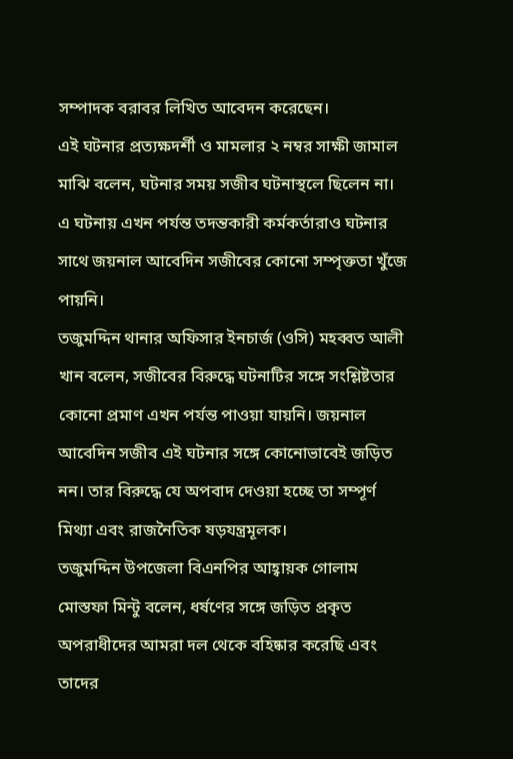সম্পাদক বরাবর লিখিত আবেদন করেছেন।
এই ঘটনার প্রত্যক্ষদর্শী ও মামলার ২ নম্বর সাক্ষী জামাল মাঝি বলেন, ঘটনার সময় সজীব ঘটনাস্থলে ছিলেন না।
এ ঘটনায় এখন পর্যন্ত তদন্তকারী কর্মকর্তারাও ঘটনার সাথে জয়নাল আবেদিন সজীবের কোনো সম্পৃক্ততা খুঁজে পায়নি।
তজুমদ্দিন থানার অফিসার ইনচার্জ (ওসি) মহব্বত আলী খান বলেন, সজীবের বিরুদ্ধে ঘটনাটির সঙ্গে সংশ্লিষ্টতার কোনো প্রমাণ এখন পর্যন্ত পাওয়া যায়নি। জয়নাল আবেদিন সজীব এই ঘটনার সঙ্গে কোনোভাবেই জড়িত নন। তার বিরুদ্ধে যে অপবাদ দেওয়া হচ্ছে তা সম্পূর্ণ মিথ্যা এবং রাজনৈতিক ষড়যন্ত্রমূলক।
তজুমদ্দিন উপজেলা বিএনপির আহ্বায়ক গোলাম মোস্তফা মিন্টু বলেন, ধর্ষণের সঙ্গে জড়িত প্রকৃত অপরাধীদের আমরা দল থেকে বহিষ্কার করেছি এবং তাদের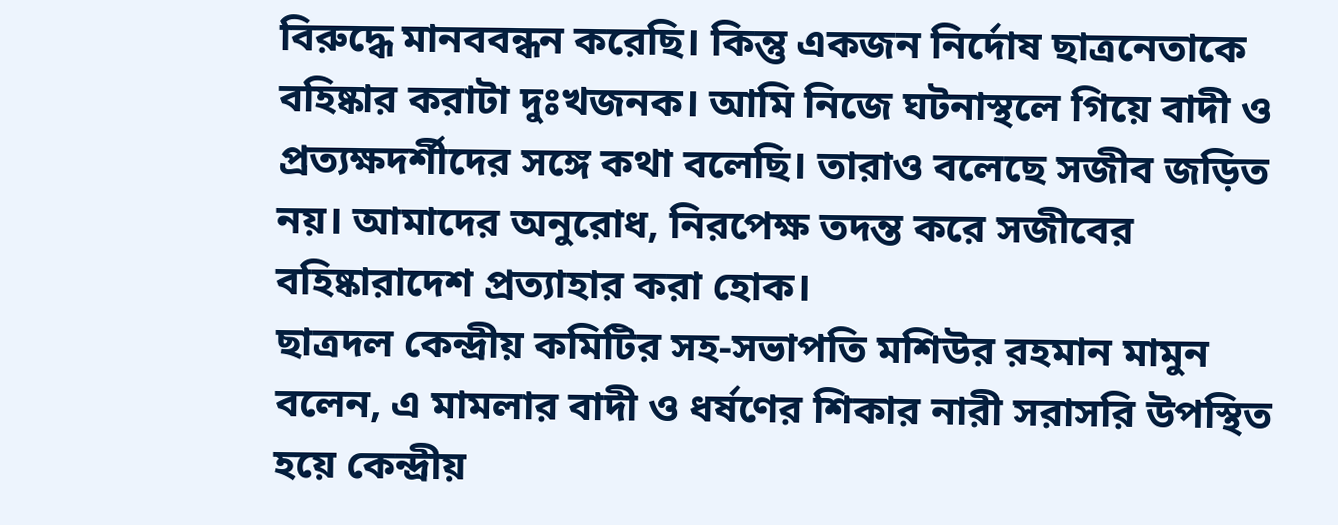বিরুদ্ধে মানববন্ধন করেছি। কিন্তু একজন নির্দোষ ছাত্রনেতাকে বহিষ্কার করাটা দুঃখজনক। আমি নিজে ঘটনাস্থলে গিয়ে বাদী ও প্রত্যক্ষদর্শীদের সঙ্গে কথা বলেছি। তারাও বলেছে সজীব জড়িত নয়। আমাদের অনুরোধ, নিরপেক্ষ তদন্ত করে সজীবের বহিষ্কারাদেশ প্রত্যাহার করা হোক।
ছাত্রদল কেন্দ্রীয় কমিটির সহ-সভাপতি মশিউর রহমান মামুন বলেন, এ মামলার বাদী ও ধর্ষণের শিকার নারী সরাসরি উপস্থিত হয়ে কেন্দ্রীয়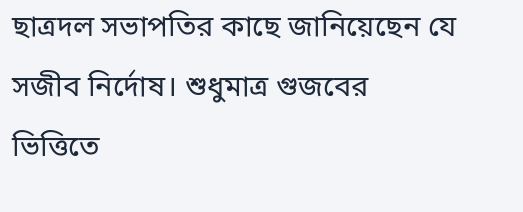ছাত্রদল সভাপতির কাছে জানিয়েছেন যে সজীব নির্দোষ। শুধুমাত্র গুজবের ভিত্তিতে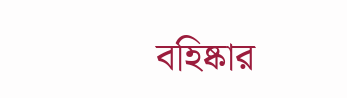বহিষ্কার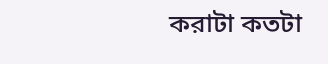করাটা কতটা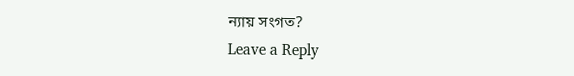ন্যায় সংগত?
Leave a Reply